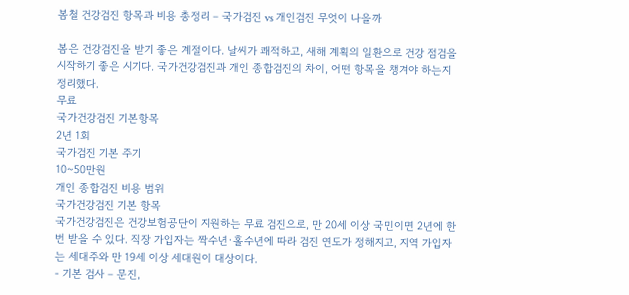봄철 건강검진 항목과 비용 총정리 – 국가검진 vs 개인검진 무엇이 나을까

봄은 건강검진을 받기 좋은 계절이다. 날씨가 쾌적하고, 새해 계획의 일환으로 건강 점검을 시작하기 좋은 시기다. 국가건강검진과 개인 종합검진의 차이, 어떤 항목을 챙겨야 하는지 정리했다.
무료
국가건강검진 기본항목
2년 1회
국가검진 기본 주기
10~50만원
개인 종합검진 비용 범위
국가건강검진 기본 항목
국가건강검진은 건강보험공단이 지원하는 무료 검진으로, 만 20세 이상 국민이면 2년에 한 번 받을 수 있다. 직장 가입자는 짝수년·홀수년에 따라 검진 연도가 정해지고, 지역 가입자는 세대주와 만 19세 이상 세대원이 대상이다.
- 기본 검사 – 문진,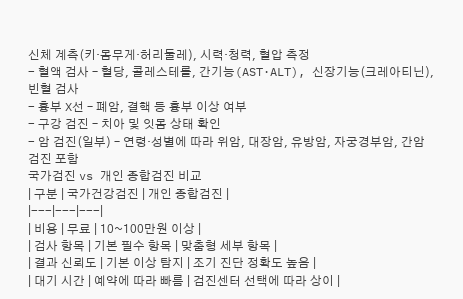신체 계측(키·몸무게·허리둘레), 시력·청력, 혈압 측정
- 혈액 검사 – 혈당, 콜레스테롤, 간기능(AST·ALT), 신장기능(크레아티닌), 빈혈 검사
- 흉부 X선 – 폐암, 결핵 등 흉부 이상 여부
- 구강 검진 – 치아 및 잇몸 상태 확인
- 암 검진(일부) – 연령·성별에 따라 위암, 대장암, 유방암, 자궁경부암, 간암 검진 포함
국가검진 vs 개인 종합검진 비교
| 구분 | 국가건강검진 | 개인 종합검진 |
|---|---|---|
| 비용 | 무료 | 10~100만원 이상 |
| 검사 항목 | 기본 필수 항목 | 맞춤형 세부 항목 |
| 결과 신뢰도 | 기본 이상 탐지 | 조기 진단 정확도 높음 |
| 대기 시간 | 예약에 따라 빠름 | 검진센터 선택에 따라 상이 |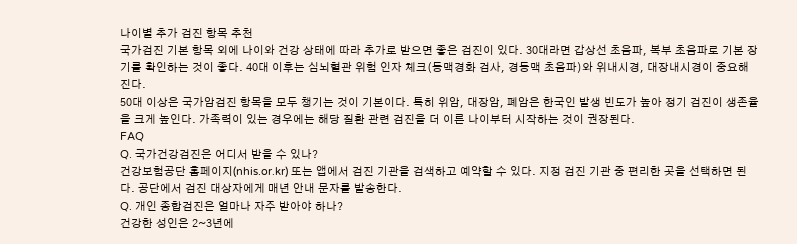나이별 추가 검진 항목 추천
국가검진 기본 항목 외에 나이와 건강 상태에 따라 추가로 받으면 좋은 검진이 있다. 30대라면 갑상선 초음파, 복부 초음파로 기본 장기를 확인하는 것이 좋다. 40대 이후는 심뇌혈관 위험 인자 체크(동맥경화 검사, 경동맥 초음파)와 위내시경, 대장내시경이 중요해진다.
50대 이상은 국가암검진 항목을 모두 챙기는 것이 기본이다. 특히 위암, 대장암, 폐암은 한국인 발생 빈도가 높아 정기 검진이 생존율을 크게 높인다. 가족력이 있는 경우에는 해당 질환 관련 검진을 더 이른 나이부터 시작하는 것이 권장된다.
FAQ
Q. 국가건강검진은 어디서 받을 수 있나?
건강보험공단 홈페이지(nhis.or.kr) 또는 앱에서 검진 기관을 검색하고 예약할 수 있다. 지정 검진 기관 중 편리한 곳을 선택하면 된다. 공단에서 검진 대상자에게 매년 안내 문자를 발송한다.
Q. 개인 종합검진은 얼마나 자주 받아야 하나?
건강한 성인은 2~3년에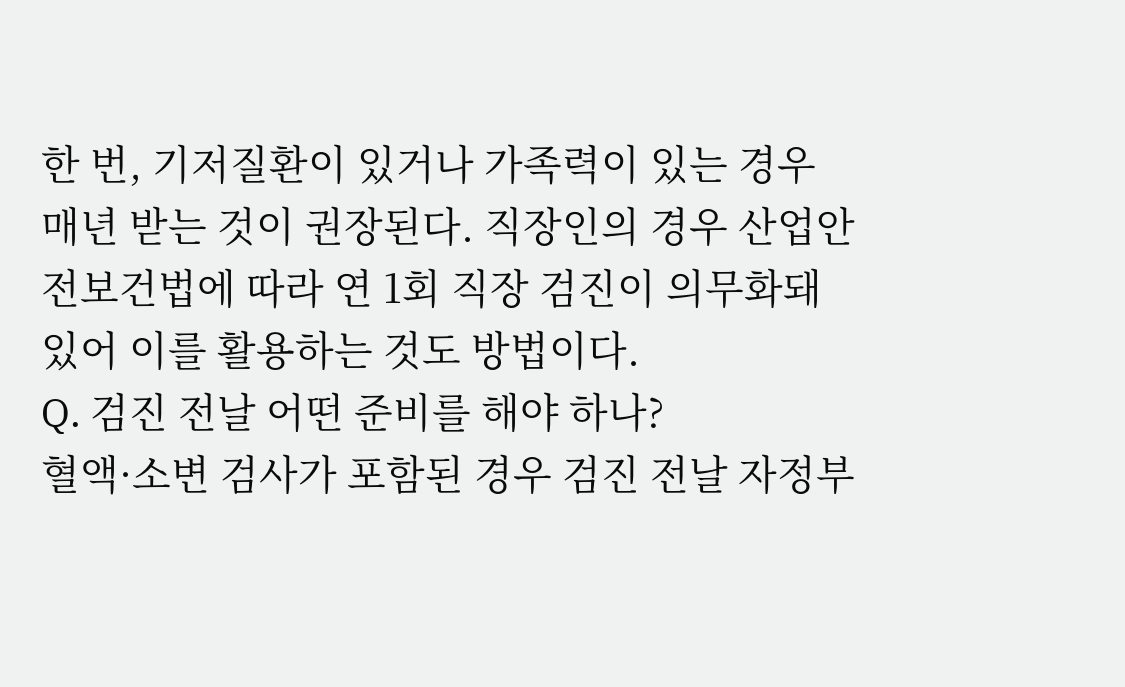한 번, 기저질환이 있거나 가족력이 있는 경우 매년 받는 것이 권장된다. 직장인의 경우 산업안전보건법에 따라 연 1회 직장 검진이 의무화돼 있어 이를 활용하는 것도 방법이다.
Q. 검진 전날 어떤 준비를 해야 하나?
혈액·소변 검사가 포함된 경우 검진 전날 자정부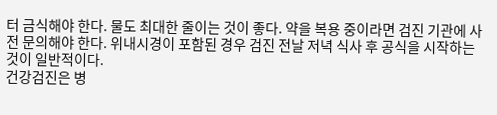터 금식해야 한다. 물도 최대한 줄이는 것이 좋다. 약을 복용 중이라면 검진 기관에 사전 문의해야 한다. 위내시경이 포함된 경우 검진 전날 저녁 식사 후 공식을 시작하는 것이 일반적이다.
건강검진은 병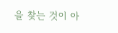을 찾는 것이 아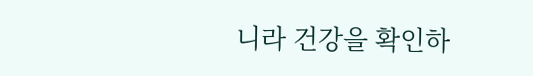니라 건강을 확인하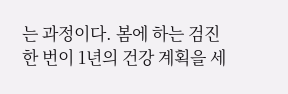는 과정이다. 봄에 하는 검진 한 번이 1년의 건강 계획을 세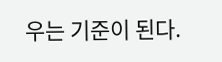우는 기준이 된다.